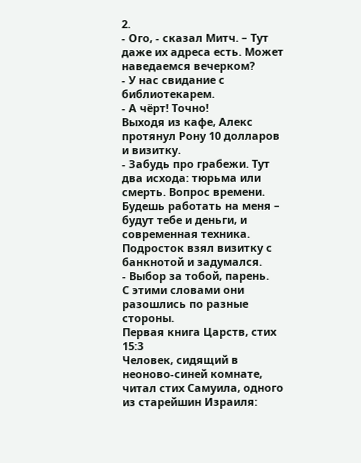2.
- Ого, - сказал Митч. – Тут даже их адреса есть. Может наведаемся вечерком?
- У нас свидание с библиотекарем.
- А чёрт! Точно!
Выходя из кафе, Алекс протянул Рону 10 долларов и визитку.
- Забудь про грабежи. Тут два исхода: тюрьма или смерть. Вопрос времени. Будешь работать на меня – будут тебе и деньги, и современная техника.
Подросток взял визитку с банкнотой и задумался.
- Выбор за тобой, парень.
С этими словами они разошлись по разные стороны.
Первая книга Царств, стих 15:3
Человек, сидящий в неоново-синей комнате, читал стих Самуила, одного из старейшин Израиля: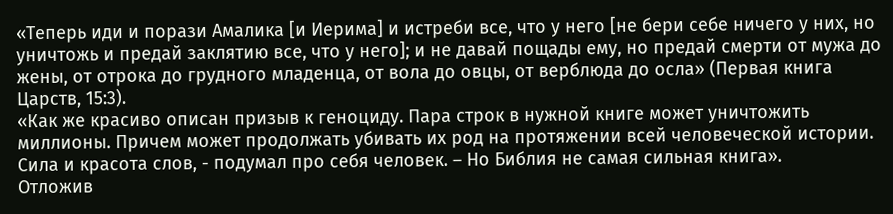«Теперь иди и порази Амалика [и Иерима] и истреби все, что у него [не бери себе ничего у них, но уничтожь и предай заклятию все, что у него]; и не давай пощады ему, но предай смерти от мужа до жены, от отрока до грудного младенца, от вола до овцы, от верблюда до осла» (Первая книга Царств, 15:3).
«Как же красиво описан призыв к геноциду. Пара строк в нужной книге может уничтожить миллионы. Причем может продолжать убивать их род на протяжении всей человеческой истории. Сила и красота слов, - подумал про себя человек. – Но Библия не самая сильная книга».
Отложив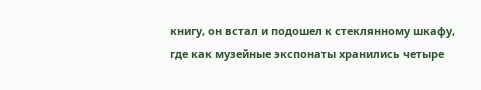книгу, он встал и подошел к стеклянному шкафу, где как музейные экспонаты хранились четыре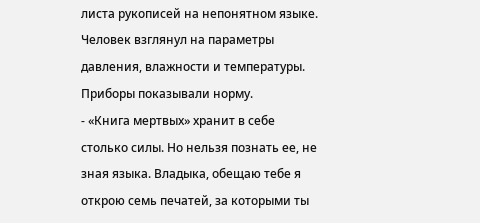листа рукописей на непонятном языке. Человек взглянул на параметры давления, влажности и температуры. Приборы показывали норму.
- «Книга мертвых» хранит в себе столько силы. Но нельзя познать ее, не зная языка. Владыка, обещаю тебе я открою семь печатей, за которыми ты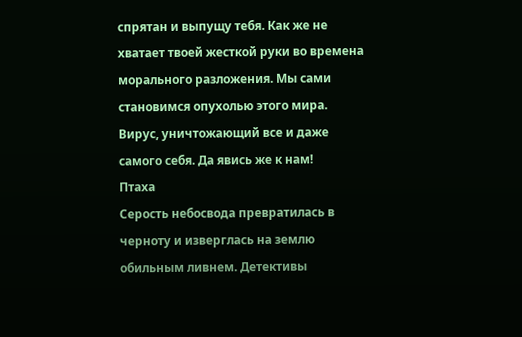спрятан и выпущу тебя. Как же не хватает твоей жесткой руки во времена морального разложения. Мы сами становимся опухолью этого мира. Вирус, уничтожающий все и даже самого себя. Да явись же к нам!
Птаха
Серость небосвода превратилась в черноту и изверглась на землю обильным ливнем. Детективы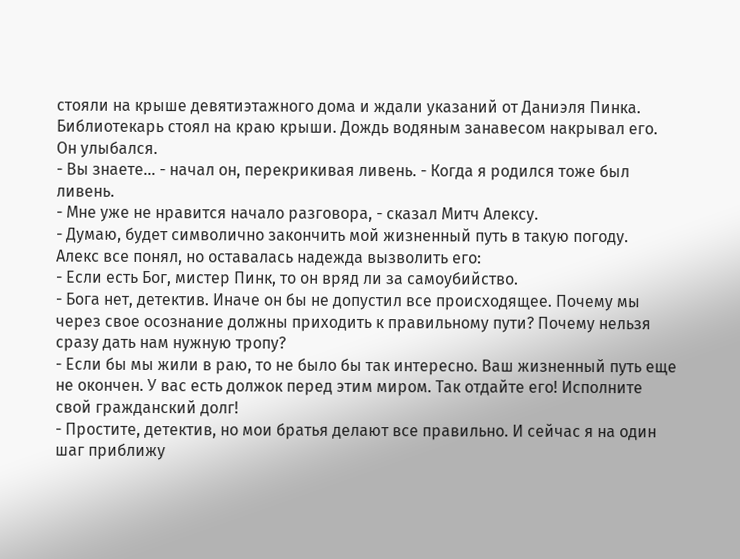стояли на крыше девятиэтажного дома и ждали указаний от Даниэля Пинка.
Библиотекарь стоял на краю крыши. Дождь водяным занавесом накрывал его. Он улыбался.
- Вы знаете… - начал он, перекрикивая ливень. - Когда я родился тоже был ливень.
- Мне уже не нравится начало разговора, - сказал Митч Алексу.
- Думаю, будет символично закончить мой жизненный путь в такую погоду.
Алекс все понял, но оставалась надежда вызволить его:
- Если есть Бог, мистер Пинк, то он вряд ли за самоубийство.
- Бога нет, детектив. Иначе он бы не допустил все происходящее. Почему мы через свое осознание должны приходить к правильному пути? Почему нельзя сразу дать нам нужную тропу?
- Если бы мы жили в раю, то не было бы так интересно. Ваш жизненный путь еще не окончен. У вас есть должок перед этим миром. Так отдайте его! Исполните свой гражданский долг!
- Простите, детектив, но мои братья делают все правильно. И сейчас я на один шаг приближу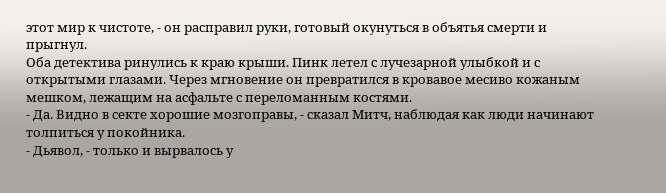этот мир к чистоте, - он расправил руки, готовый окунуться в объятья смерти и прыгнул.
Оба детектива ринулись к краю крыши. Пинк летел с лучезарной улыбкой и с открытыми глазами. Через мгновение он превратился в кровавое месиво кожаным мешком, лежащим на асфальте с переломанным костями.
- Да. Видно в секте хорошие мозгоправы, - сказал Митч, наблюдая как люди начинают толпиться у покойника.
- Дьявол, - только и вырвалось у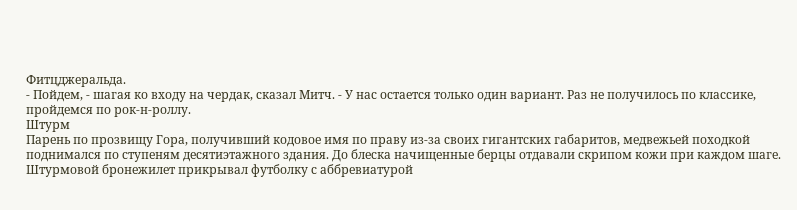Фитцджеральда.
- Пойдем, - шагая ко входу на чердак, сказал Митч. - У нас остается только один вариант. Раз не получилось по классике, пройдемся по рок-н-роллу.
Штурм
Парень по прозвищу Гора, получивший кодовое имя по праву из-за своих гигантских габаритов, медвежьей походкой поднимался по ступеням десятиэтажного здания. До блеска начищенные берцы отдавали скрипом кожи при каждом шаге. Штурмовой бронежилет прикрывал футболку с аббревиатурой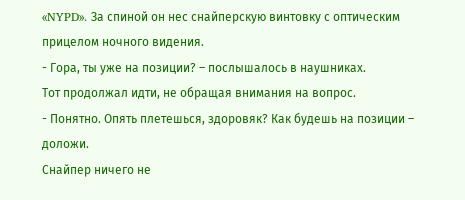«NYPD». За спиной он нес снайперскую винтовку с оптическим прицелом ночного видения.
- Гора, ты уже на позиции? – послышалось в наушниках.
Тот продолжал идти, не обращая внимания на вопрос.
- Понятно. Опять плетешься, здоровяк? Как будешь на позиции – доложи.
Снайпер ничего не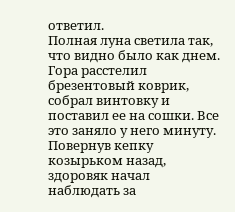ответил.
Полная луна светила так, что видно было как днем. Гора расстелил брезентовый коврик, собрал винтовку и поставил ее на сошки. Все это заняло у него минуту. Повернув кепку козырьком назад, здоровяк начал наблюдать за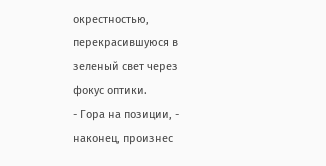окрестностью, перекрасившуюся в зеленый свет через фокус оптики.
- Гора на позиции, - наконец, произнес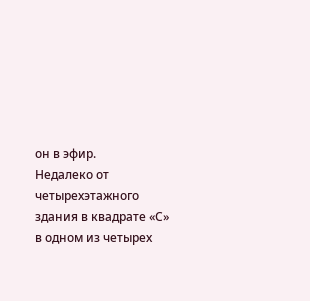он в эфир.
Недалеко от четырехэтажного здания в квадрате «С» в одном из четырех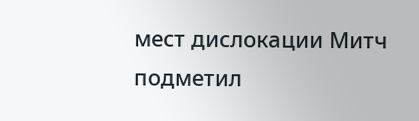мест дислокации Митч подметил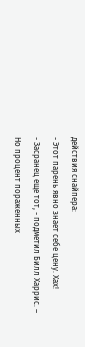действия снайпера:
- Этот парень явно знает себе цену. Хах!
- Засранец еще тот, - подметил Билл Харрис. – Но процент пораженных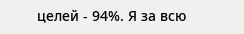целей - 94%. Я за всю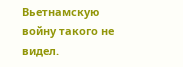Вьетнамскую войну такого не видел.